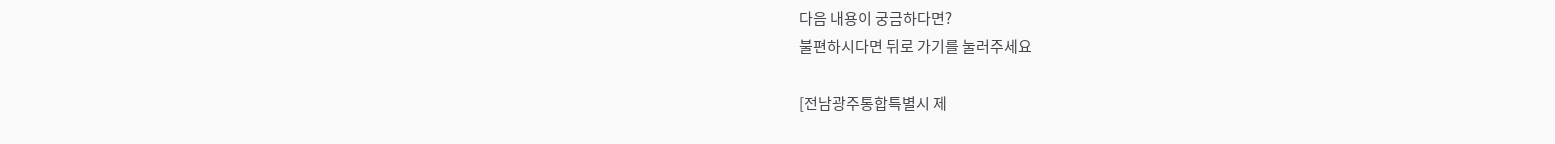다음 내용이 궁금하다면?
불편하시다면 뒤로 가기를 눌러주세요

[전남광주통합특별시 제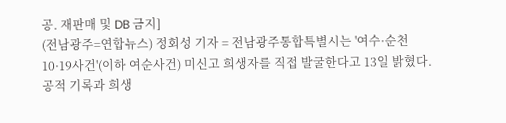공. 재판매 및 DB 금지]
(전남광주=연합뉴스) 정회성 기자 = 전남광주통합특별시는 '여수·순천 10·19사건'(이하 여순사건) 미신고 희생자를 직접 발굴한다고 13일 밝혔다.
공적 기록과 희생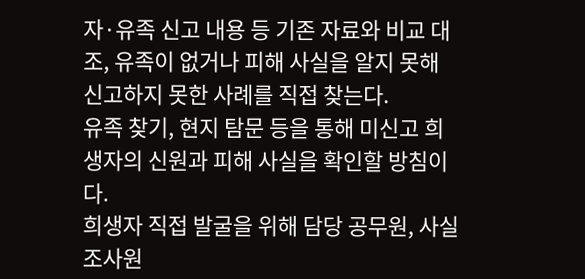자·유족 신고 내용 등 기존 자료와 비교 대조, 유족이 없거나 피해 사실을 알지 못해 신고하지 못한 사례를 직접 찾는다.
유족 찾기, 현지 탐문 등을 통해 미신고 희생자의 신원과 피해 사실을 확인할 방침이다.
희생자 직접 발굴을 위해 담당 공무원, 사실 조사원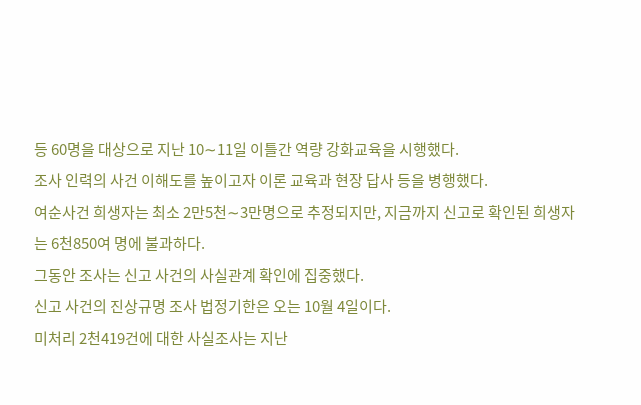등 60명을 대상으로 지난 10∼11일 이틀간 역량 강화교육을 시행했다.
조사 인력의 사건 이해도를 높이고자 이론 교육과 현장 답사 등을 병행했다.
여순사건 희생자는 최소 2만5천∼3만명으로 추정되지만, 지금까지 신고로 확인된 희생자는 6천850여 명에 불과하다.
그동안 조사는 신고 사건의 사실관계 확인에 집중했다.
신고 사건의 진상규명 조사 법정기한은 오는 10월 4일이다.
미처리 2천419건에 대한 사실조사는 지난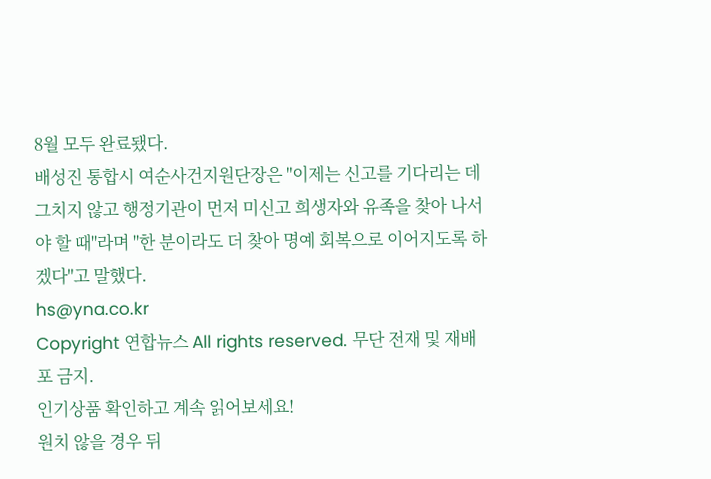8월 모두 완료됐다.
배성진 통합시 여순사건지원단장은 "이제는 신고를 기다리는 데 그치지 않고 행정기관이 먼저 미신고 희생자와 유족을 찾아 나서야 할 때"라며 "한 분이라도 더 찾아 명예 회복으로 이어지도록 하겠다"고 말했다.
hs@yna.co.kr
Copyright 연합뉴스 All rights reserved. 무단 전재 및 재배포 금지.
인기상품 확인하고 계속 읽어보세요!
원치 않을 경우 뒤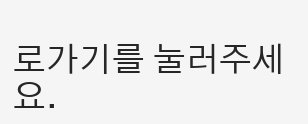로가기를 눌러주세요.